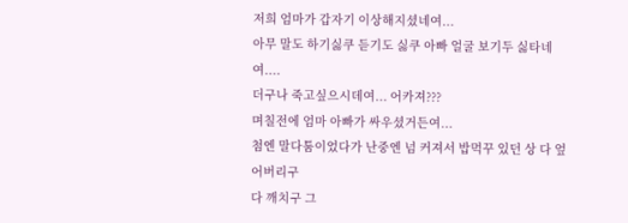저희 엄마가 갑자기 이상해지셨네여...
아무 말도 하기싫쿠 듣기도 싫쿠 아빠 얼굴 보기두 싫타네여....
더구나 죽고싶으시데여... 어카져???
며칠전에 엄마 아빠가 싸우셨거든여...
첨엔 말다툼이었다가 난중엔 넘 커져서 밥먹꾸 있던 상 다 엎어버리구
다 깨치구 그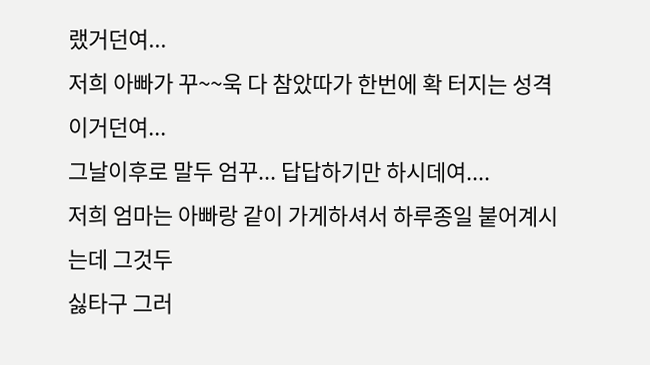랬거던여...
저희 아빠가 꾸~~욱 다 참았따가 한번에 확 터지는 성격이거던여...
그날이후로 말두 엄꾸... 답답하기만 하시데여....
저희 엄마는 아빠랑 같이 가게하셔서 하루종일 붙어계시는데 그것두
싫타구 그러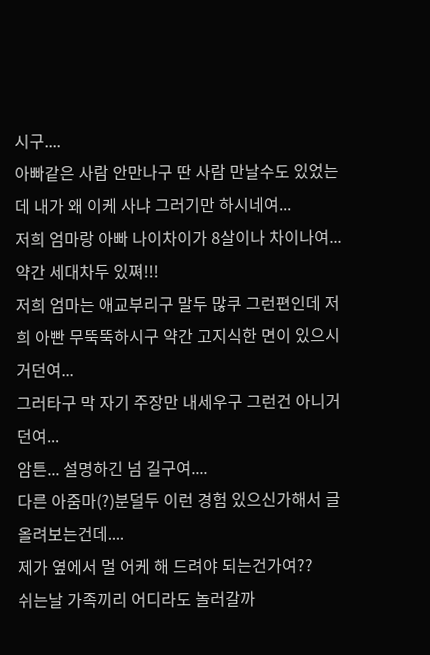시구....
아빠같은 사람 안만나구 딴 사람 만날수도 있었는데 내가 왜 이케 사냐 그러기만 하시네여...
저희 엄마랑 아빠 나이차이가 8살이나 차이나여...
약간 세대차두 있쪄!!!
저희 엄마는 애교부리구 말두 많쿠 그런편인데 저희 아빤 무뚝뚝하시구 약간 고지식한 면이 있으시거던여...
그러타구 막 자기 주장만 내세우구 그런건 아니거던여...
암튼... 설명하긴 넘 길구여....
다른 아줌마(?)분덜두 이런 경험 있으신가해서 글 올려보는건데....
제가 옆에서 멀 어케 해 드려야 되는건가여??
쉬는날 가족끼리 어디라도 놀러갈까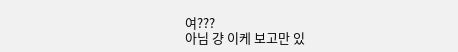여???
아님 걍 이케 보고만 있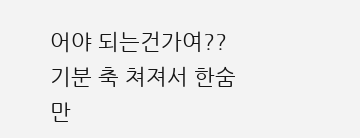어야 되는건가여??
기분 축 쳐져서 한숨만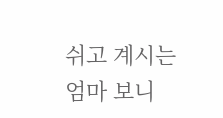쉬고 계시는 엄마 보니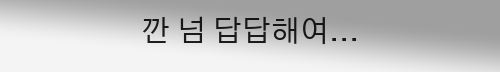깐 넘 답답해여...